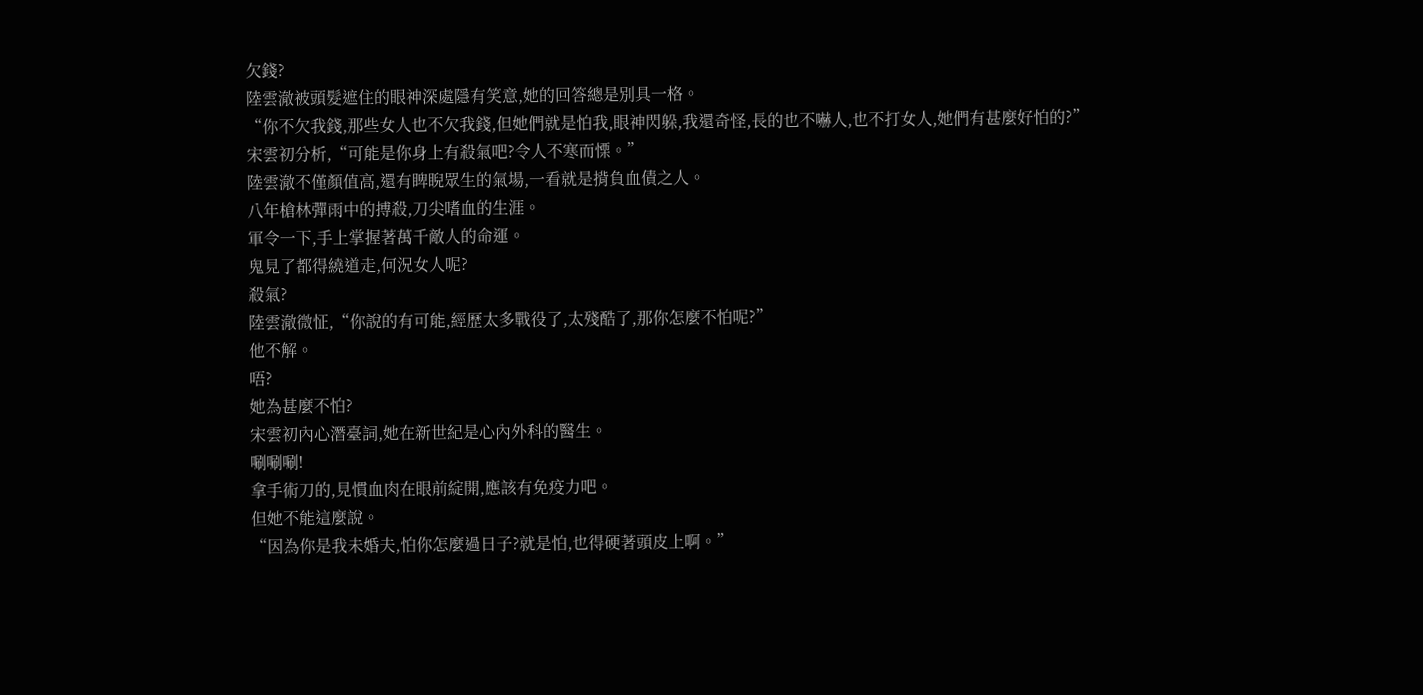欠錢?
陸雲澈被頭髮遮住的眼神深處隱有笑意,她的回答總是別具一格。
“你不欠我錢,那些女人也不欠我錢,但她們就是怕我,眼神閃躲,我還奇怪,長的也不嚇人,也不打女人,她們有甚麼好怕的?”
宋雲初分析,“可能是你身上有殺氣吧?令人不寒而慄。”
陸雲澈不僅顏值高,還有睥睨眾生的氣場,一看就是揹負血債之人。
八年槍林彈雨中的搏殺,刀尖嗜血的生涯。
軍令一下,手上掌握著萬千敵人的命運。
鬼見了都得繞道走,何況女人呢?
殺氣?
陸雲澈微怔,“你說的有可能,經歷太多戰役了,太殘酷了,那你怎麼不怕呢?”
他不解。
唔?
她為甚麼不怕?
宋雲初內心潛臺詞,她在新世紀是心內外科的醫生。
唰唰唰!
拿手術刀的,見慣血肉在眼前綻開,應該有免疫力吧。
但她不能這麼說。
“因為你是我未婚夫,怕你怎麼過日子?就是怕,也得硬著頭皮上啊。”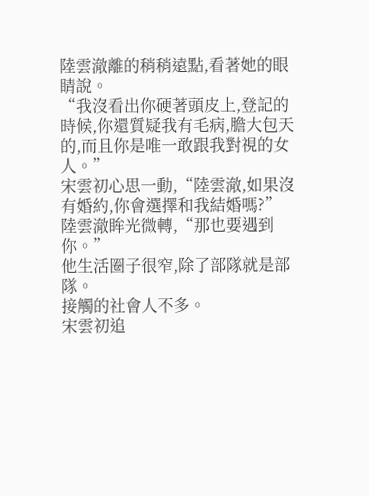陸雲澈離的稍稍遠點,看著她的眼睛說。
“我沒看出你硬著頭皮上,登記的時候,你還質疑我有毛病,膽大包天的,而且你是唯一敢跟我對視的女人。”
宋雲初心思一動,“陸雲澈,如果沒有婚約,你會選擇和我結婚嗎?”
陸雲澈眸光微轉,“那也要遇到你。”
他生活圈子很窄,除了部隊就是部隊。
接觸的社會人不多。
宋雲初追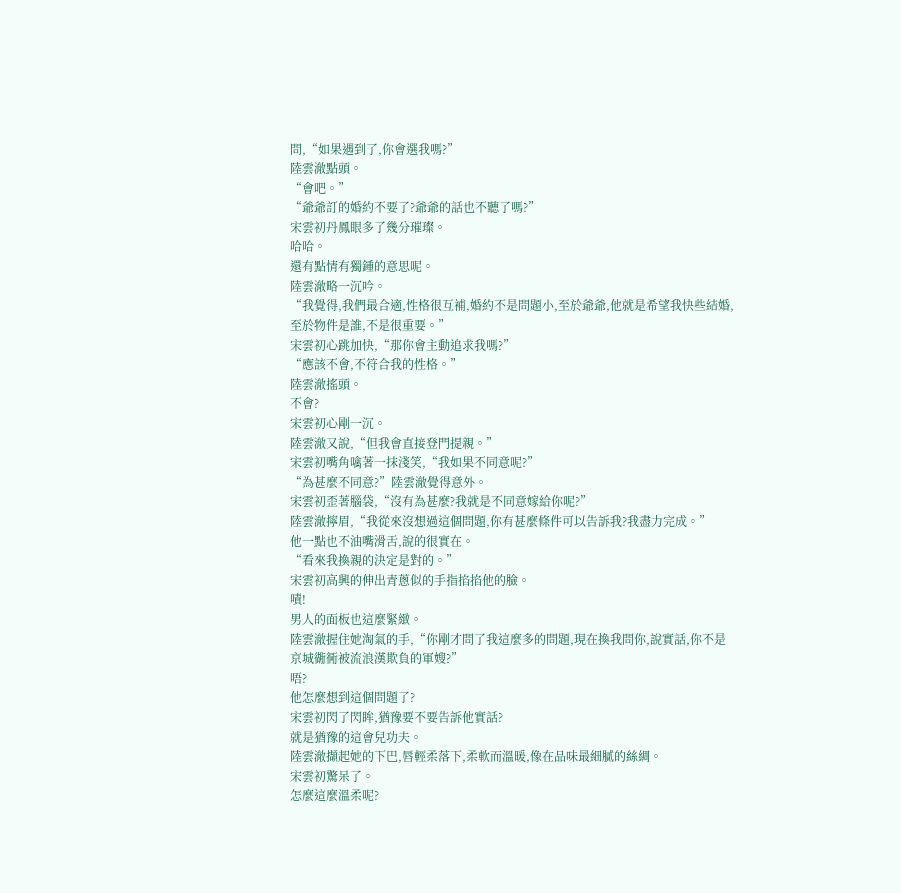問,“如果遇到了,你會選我嗎?”
陸雲澈點頭。
“會吧。”
“爺爺訂的婚約不要了?爺爺的話也不聽了嗎?”
宋雲初丹鳳眼多了幾分璀璨。
哈哈。
還有點情有獨鍾的意思呢。
陸雲澈略一沉吟。
“我覺得,我們最合適,性格很互補,婚約不是問題小,至於爺爺,他就是希望我快些結婚,至於物件是誰,不是很重要。”
宋雲初心跳加快,“那你會主動追求我嗎?”
“應該不會,不符合我的性格。”
陸雲澈搖頭。
不會?
宋雲初心剛一沉。
陸雲澈又說,“但我會直接登門提親。”
宋雲初嘴角噙著一抹淺笑,“我如果不同意呢?”
“為甚麼不同意?”陸雲澈覺得意外。
宋雲初歪著腦袋,“沒有為甚麼?我就是不同意嫁給你呢?”
陸雲澈擰眉,“我從來沒想過這個問題,你有甚麼條件可以告訴我?我盡力完成。”
他一點也不油嘴滑舌,說的很實在。
“看來我換親的決定是對的。”
宋雲初高興的伸出青蔥似的手指掐掐他的臉。
嘖!
男人的面板也這麼緊緻。
陸雲澈握住她淘氣的手,“你剛才問了我這麼多的問題,現在換我問你,說實話,你不是京城衚衕被流浪漢欺負的軍嫂?”
唔?
他怎麼想到這個問題了?
宋雲初閃了閃眸,猶豫要不要告訴他實話?
就是猶豫的這會兒功夫。
陸雲澈擷起她的下巴,唇輕柔落下,柔軟而溫暖,像在品味最細膩的絲綢。
宋雲初驚呆了。
怎麼這麼溫柔呢?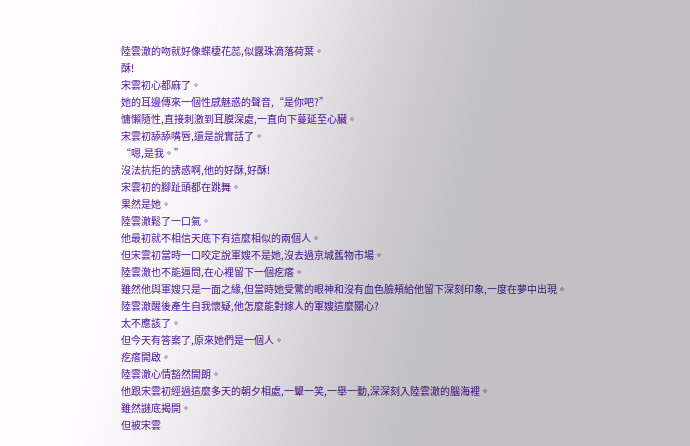陸雲澈的吻就好像蝶棲花蕊,似露珠滴落荷葉。
酥!
宋雲初心都麻了。
她的耳邊傳來一個性感魅惑的聲音,“是你吧?”
慵懶隨性,直接刺激到耳膜深處,一直向下蔓延至心臟。
宋雲初舔舔嘴唇,還是說實話了。
“嗯,是我。”
沒法抗拒的誘惑啊,他的好酥,好酥!
宋雲初的腳趾頭都在跳舞。
果然是她。
陸雲澈鬆了一口氣。
他最初就不相信天底下有這麼相似的兩個人。
但宋雲初當時一口咬定說軍嫂不是她,沒去過京城舊物市場。
陸雲澈也不能逼問,在心裡留下一個疙瘩。
雖然他與軍嫂只是一面之緣,但當時她受驚的眼神和沒有血色臉頰給他留下深刻印象,一度在夢中出現。
陸雲澈醒後產生自我懷疑,他怎麼能對嫁人的軍嫂這麼關心?
太不應該了。
但今天有答案了,原來她們是一個人。
疙瘩開啟。
陸雲澈心情豁然開朗。
他跟宋雲初經過這麼多天的朝夕相處,一顰一笑,一舉一動,深深刻入陸雲澈的腦海裡。
雖然謎底揭開。
但被宋雲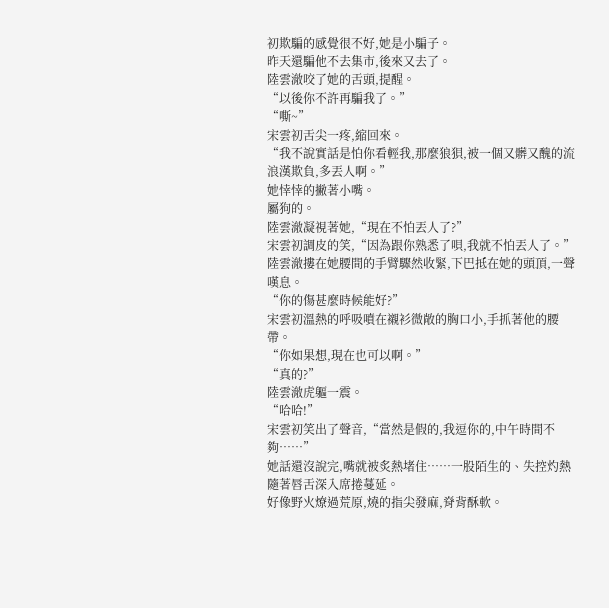初欺騙的感覺很不好,她是小騙子。
昨天還騙他不去集市,後來又去了。
陸雲澈咬了她的舌頭,提醒。
“以後你不許再騙我了。”
“嘶~”
宋雲初舌尖一疼,縮回來。
“我不說實話是怕你看輕我,那麼狼狽,被一個又髒又醜的流浪漢欺負,多丟人啊。”
她悻悻的撇著小嘴。
屬狗的。
陸雲澈凝視著她,“現在不怕丟人了?”
宋雲初調皮的笑,“因為跟你熟悉了唄,我就不怕丟人了。”
陸雲澈摟在她腰間的手臂驟然收緊,下巴抵在她的頭頂,一聲嘆息。
“你的傷甚麼時候能好?”
宋雲初溫熱的呼吸噴在襯衫微敞的胸口小,手抓著他的腰帶。
“你如果想,現在也可以啊。”
“真的?”
陸雲澈虎軀一震。
“哈哈!”
宋雲初笑出了聲音,“當然是假的,我逗你的,中午時間不夠……”
她話還沒說完,嘴就被炙熱堵住……一股陌生的、失控灼熱隨著唇舌深入席捲蔓延。
好像野火燎過荒原,燒的指尖發麻,脊背酥軟。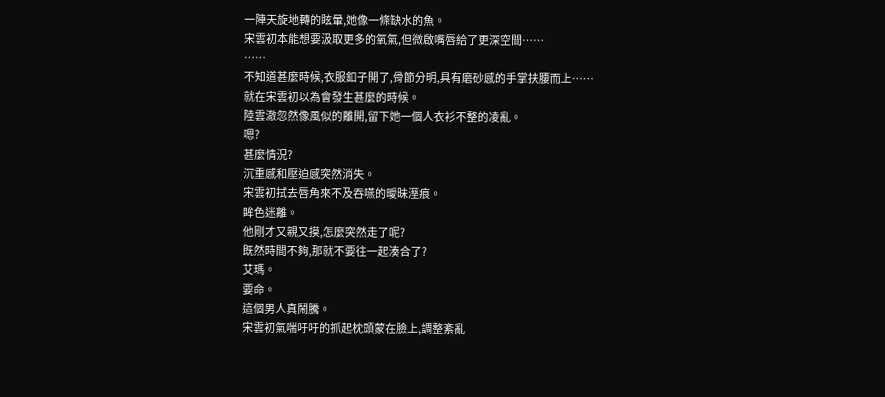一陣天旋地轉的眩暈,她像一條缺水的魚。
宋雲初本能想要汲取更多的氧氣,但微啟嘴唇給了更深空間……
……
不知道甚麼時候,衣服釦子開了,骨節分明,具有磨砂感的手掌扶腰而上……
就在宋雲初以為會發生甚麼的時候。
陸雲澈忽然像風似的離開,留下她一個人衣衫不整的凌亂。
嗯?
甚麼情況?
沉重感和壓迫感突然消失。
宋雲初拭去唇角來不及吞嚥的曖昧溼痕。
眸色迷離。
他剛才又親又摸,怎麼突然走了呢?
既然時間不夠,那就不要往一起湊合了?
艾瑪。
要命。
這個男人真鬧騰。
宋雲初氣喘吁吁的抓起枕頭蒙在臉上,調整紊亂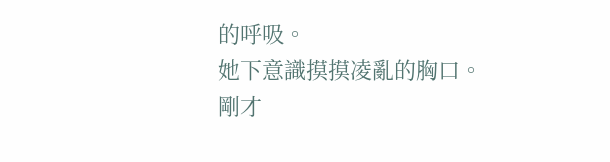的呼吸。
她下意識摸摸凌亂的胸口。
剛才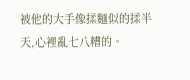被他的大手像揉麵似的揉半天,心裡亂七八糟的。